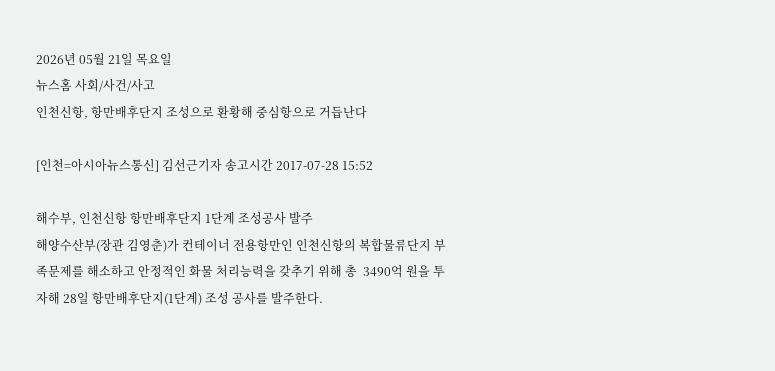2026년 05월 21일 목요일
뉴스홈 사회/사건/사고
인천신항, 항만배후단지 조성으로 환황해 중심항으로 거듭난다

[인천=아시아뉴스통신] 김선근기자 송고시간 2017-07-28 15:52

해수부, 인천신항 항만배후단지 1단계 조성공사 발주
해양수산부(장관 김영춘)가 컨테이너 전용항만인 인천신항의 복합물류단지 부족문제를 해소하고 안정적인 화물 처리능력을 갖추기 위해 총  3490억 원을 투자해 28일 항만배후단지(1단계) 조성 공사를 발주한다.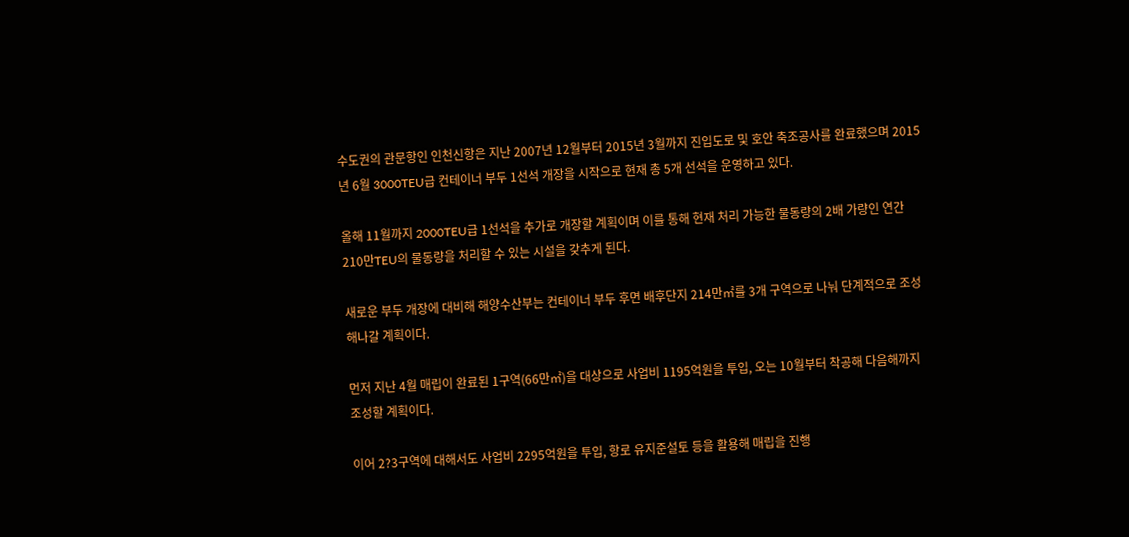수도권의 관문항인 인천신항은 지난 2007년 12월부터 2015년 3월까지 진입도로 및 호안 축조공사를 완료했으며 2015년 6월 3000TEU급 컨테이너 부두 1선석 개장을 시작으로 현재 총 5개 선석을 운영하고 있다.

올해 11월까지 2000TEU급 1선석을 추가로 개장할 계획이며 이를 통해 현재 처리 가능한 물동량의 2배 가량인 연간 210만TEU의 물동량을 처리할 수 있는 시설을 갖추게 된다.

새로운 부두 개장에 대비해 해양수산부는 컨테이너 부두 후면 배후단지 214만㎡를 3개 구역으로 나눠 단계적으로 조성해나갈 계획이다.

먼저 지난 4월 매립이 완료된 1구역(66만㎡)을 대상으로 사업비 1195억원을 투입, 오는 10월부터 착공해 다음해까지 조성할 계획이다.

이어 2?3구역에 대해서도 사업비 2295억원을 투입, 항로 유지준설토 등을 활용해 매립을 진행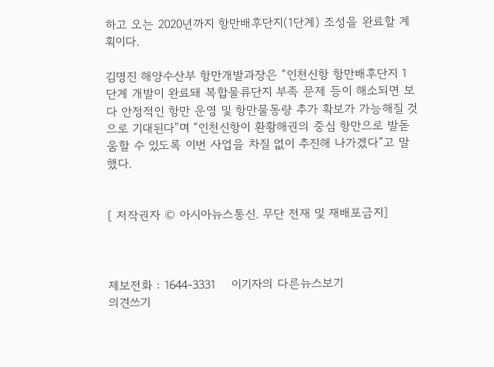하고 오는 2020년까지 항만배후단지(1단계) 조성을 완료할 계획이다.

김명진 해양수산부 항만개발과장은 “인천신항 항만배후단지 1단계 개발이 완료돼 복합물류단지 부족 문제 등이 해소되면 보다 안정적인 항만 운영 및 항만물동량 추가 확보가 가능해질 것으로 기대된다”며 “인천신항이 환황해권의 중심 항만으로 발돋움할 수 있도록 이번 사업을 차질 없이 추진해 나가겠다”고 말했다.


[ 저작권자 © 아시아뉴스통신. 무단 전재 및 재배포금지]



제보전화 : 1644-3331    이기자의 다른뉴스보기
의견쓰기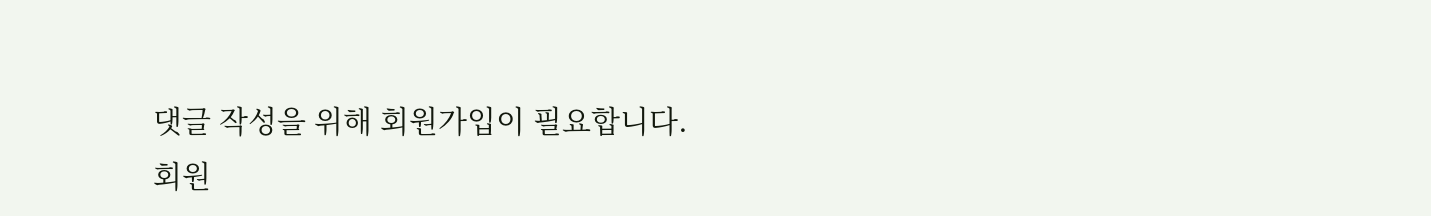댓글 작성을 위해 회원가입이 필요합니다.
회원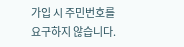가입 시 주민번호를 요구하지 않습니다.